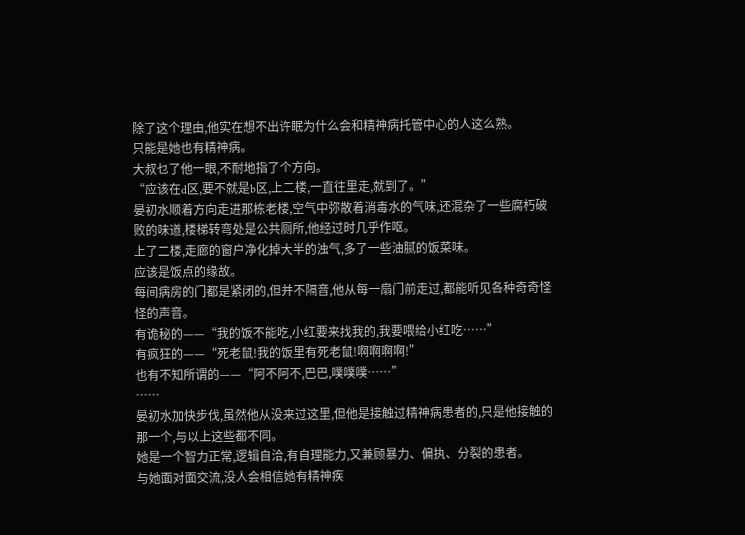除了这个理由,他实在想不出许眠为什么会和精神病托管中心的人这么熟。
只能是她也有精神病。
大叔乜了他一眼,不耐地指了个方向。
“应该在d区,要不就是b区,上二楼,一直往里走,就到了。”
晏初水顺着方向走进那栋老楼,空气中弥散着消毒水的气味,还混杂了一些腐朽破败的味道,楼梯转弯处是公共厕所,他经过时几乎作呕。
上了二楼,走廊的窗户净化掉大半的浊气,多了一些油腻的饭菜味。
应该是饭点的缘故。
每间病房的门都是紧闭的,但并不隔音,他从每一扇门前走过,都能听见各种奇奇怪怪的声音。
有诡秘的——“我的饭不能吃,小红要来找我的,我要喂给小红吃……”
有疯狂的——“死老鼠!我的饭里有死老鼠!啊啊啊啊!”
也有不知所谓的——“阿不阿不,巴巴,噗噗噗……”
……
晏初水加快步伐,虽然他从没来过这里,但他是接触过精神病患者的,只是他接触的那一个,与以上这些都不同。
她是一个智力正常,逻辑自洽,有自理能力,又兼顾暴力、偏执、分裂的患者。
与她面对面交流,没人会相信她有精神疾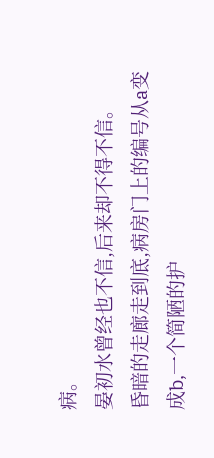病。
晏初水曾经也不信,后来却不得不信。
昏暗的走廊走到底,病房门上的编号从a变成b,一个简陋的护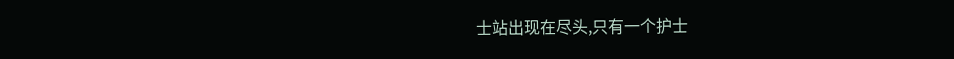士站出现在尽头,只有一个护士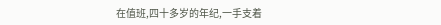在值班,四十多岁的年纪,一手支着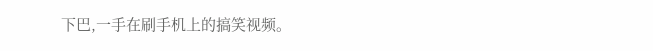下巴,一手在刷手机上的搞笑视频。